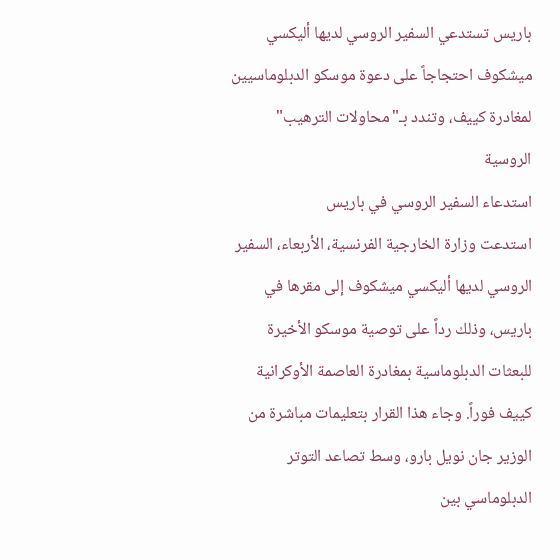باريس تستدعي السفير الروسي لديها أليكسي ميشكوف احتجاجاً على دعوة موسكو الدبلوماسيين لمغادرة كييف، وتندد بـ"محاولات الترهيب" الروسية
استدعاء السفير الروسي في باريس
استدعت وزارة الخارجية الفرنسية، الأربعاء، السفير الروسي لديها أليكسي ميشكوف إلى مقرها في باريس، وذلك رداً على توصية موسكو الأخيرة للبعثات الدبلوماسية بمغادرة العاصمة الأوكرانية كييف فوراً. وجاء هذا القرار بتعليمات مباشرة من الوزير جان نويل بارو، وسط تصاعد التوتر الدبلوماسي بين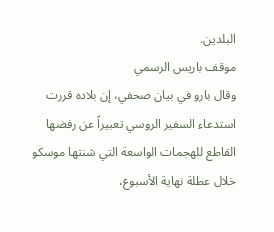البلدين.
موقف باريس الرسمي
وقال بارو في بيان صحفي، إن بلاده قررت استدعاء السفير الروسي تعبيراً عن رفضها القاطع للهجمات الواسعة التي شنتها موسكو خلال عطلة نهاية الأسبوع،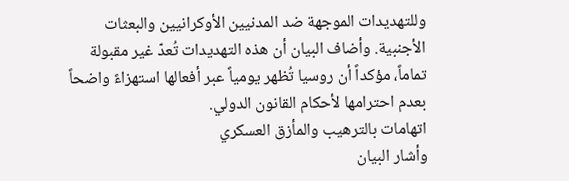وللتهديدات الموجهة ضد المدنيين الأوكرانيين والبعثات الأجنبية. وأضاف البيان أن هذه التهديدات تُعدّ غير مقبولة تماماً، مؤكداً أن روسيا تُظهر يومياً عبر أفعالها استهزاءً واضحاً بعدم احترامها لأحكام القانون الدولي.
اتهامات بالترهيب والمأزق العسكري
وأشار البيان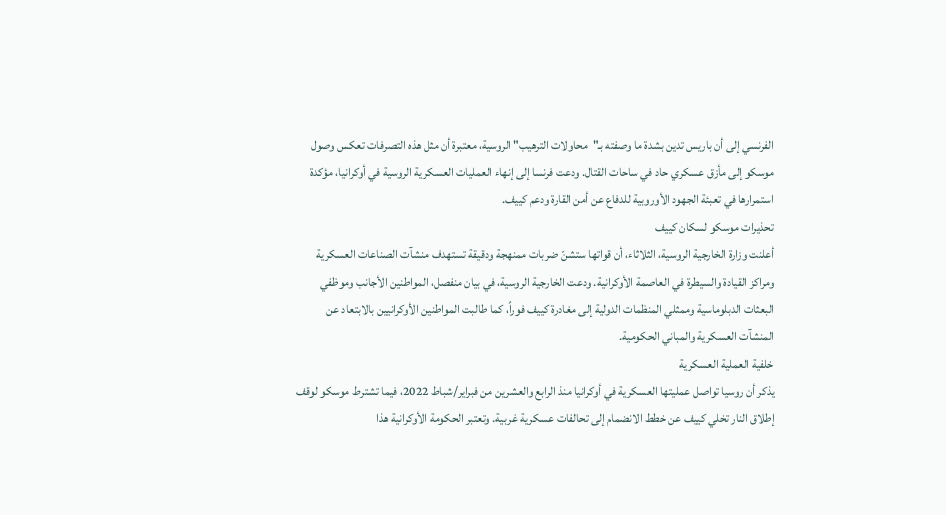الفرنسي إلى أن باريس تدين بشدة ما وصفته بـ"محاولات الترهيب" الروسية، معتبرة أن مثل هذه التصرفات تعكس وصول موسكو إلى مأزق عسكري حاد في ساحات القتال. ودعت فرنسا إلى إنهاء العمليات العسكرية الروسية في أوكرانيا، مؤكدة استمرارها في تعبئة الجهود الأوروبية للدفاع عن أمن القارة ودعم كييف.
تحذيرات موسكو لسكان كييف
أعلنت وزارة الخارجية الروسية، الثلاثاء، أن قواتها ستشنّ ضربات ممنهجة ودقيقة تستهدف منشآت الصناعات العسكرية ومراكز القيادة والسيطرة في العاصمة الأوكرانية. ودعت الخارجية الروسية، في بيان منفصل، المواطنين الأجانب وموظفي البعثات الدبلوماسية وممثلي المنظمات الدولية إلى مغادرة كييف فوراً، كما طالبت المواطنين الأوكرانيين بالابتعاد عن المنشآت العسكرية والمباني الحكومية.
خلفية العملية العسكرية
يذكر أن روسيا تواصل عمليتها العسكرية في أوكرانيا منذ الرابع والعشرين من فبراير/شباط 2022، فيما تشترط موسكو لوقف إطلاق النار تخلي كييف عن خطط الانضمام إلى تحالفات عسكرية غربية. وتعتبر الحكومة الأوكرانية هذا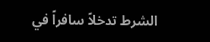الشرط تدخلاً سافراً في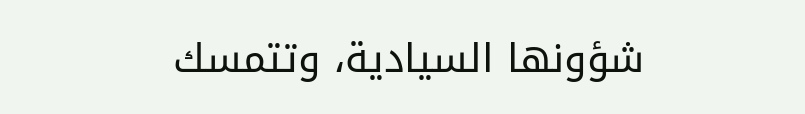شؤونها السيادية، وتتمسك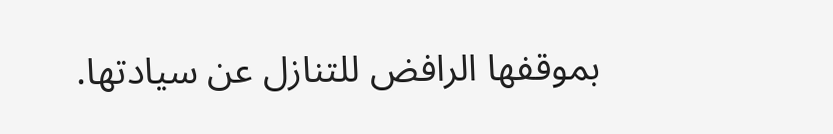بموقفها الرافض للتنازل عن سيادتها.